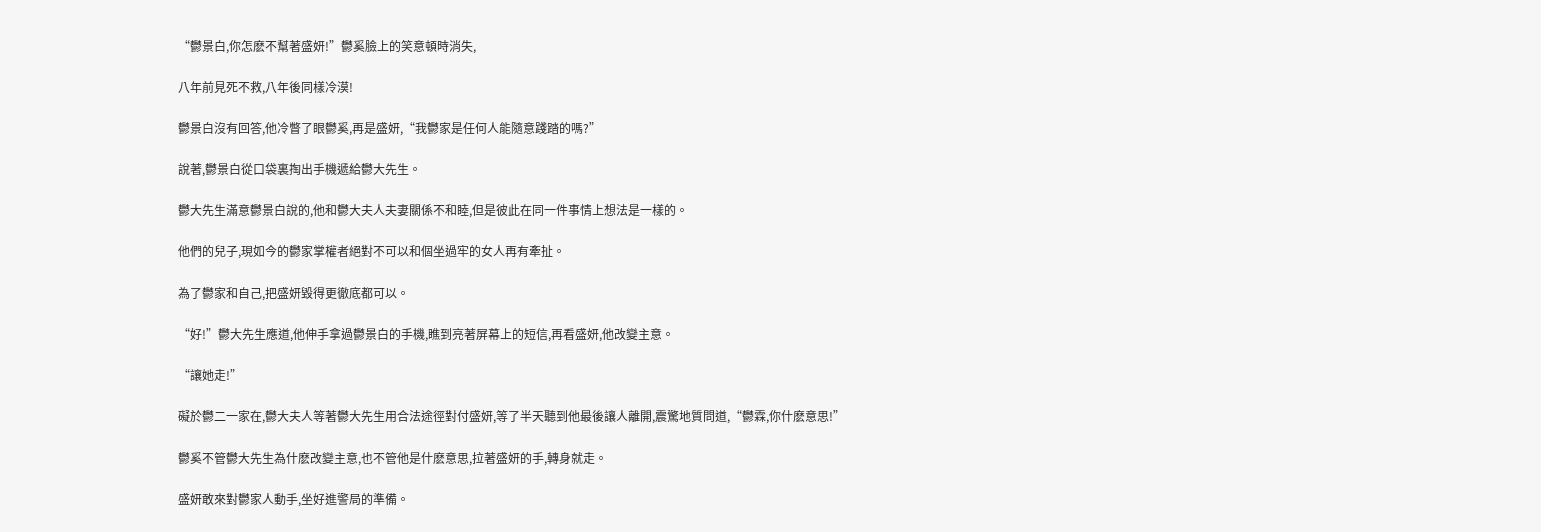“鬱景白,你怎麽不幫著盛妍!”鬱奚臉上的笑意頓時消失,

八年前見死不救,八年後同樣冷漠!

鬱景白沒有回答,他冷瞥了眼鬱奚,再是盛妍,“我鬱家是任何人能隨意踐踏的嗎?”

說著,鬱景白從口袋裏掏出手機遞給鬱大先生。

鬱大先生滿意鬱景白說的,他和鬱大夫人夫妻關係不和睦,但是彼此在同一件事情上想法是一樣的。

他們的兒子,現如今的鬱家掌權者絕對不可以和個坐過牢的女人再有牽扯。

為了鬱家和自己,把盛妍毀得更徹底都可以。

“好!”鬱大先生應道,他伸手拿過鬱景白的手機,瞧到亮著屏幕上的短信,再看盛妍,他改變主意。

“讓她走!”

礙於鬱二一家在,鬱大夫人等著鬱大先生用合法途徑對付盛妍,等了半天聽到他最後讓人離開,震驚地質問道,“鬱霖,你什麽意思!”

鬱奚不管鬱大先生為什麽改變主意,也不管他是什麽意思,拉著盛妍的手,轉身就走。

盛妍敢來對鬱家人動手,坐好進警局的準備。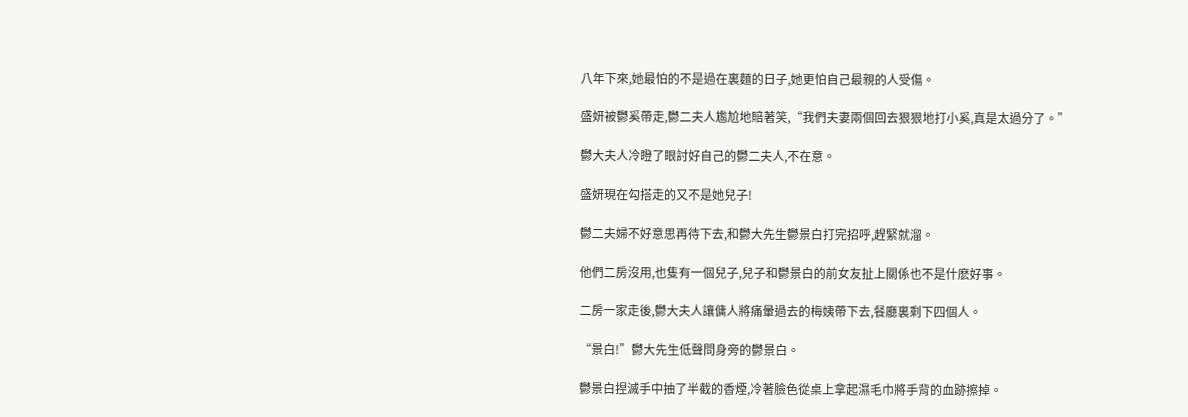八年下來,她最怕的不是過在裏麵的日子,她更怕自己最親的人受傷。

盛妍被鬱奚帶走,鬱二夫人尷尬地賠著笑,“我們夫妻兩個回去狠狠地打小奚,真是太過分了。”

鬱大夫人冷瞪了眼討好自己的鬱二夫人,不在意。

盛妍現在勾搭走的又不是她兒子!

鬱二夫婦不好意思再待下去,和鬱大先生鬱景白打完招呼,趕緊就溜。

他們二房沒用,也隻有一個兒子,兒子和鬱景白的前女友扯上關係也不是什麽好事。

二房一家走後,鬱大夫人讓傭人將痛暈過去的梅姨帶下去,餐廳裏剩下四個人。

“景白!”鬱大先生低聲問身旁的鬱景白。

鬱景白捏滅手中抽了半截的香煙,冷著臉色從桌上拿起濕毛巾將手背的血跡擦掉。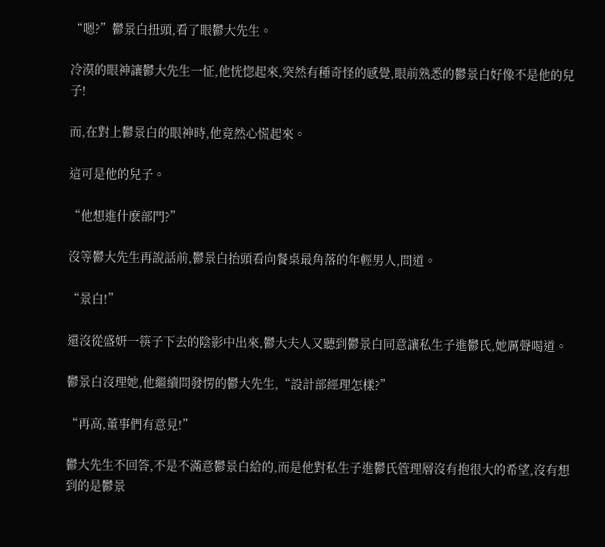“嗯?”鬱景白扭頭,看了眼鬱大先生。

冷漠的眼神讓鬱大先生一怔,他恍惚起來,突然有種奇怪的感覺,眼前熟悉的鬱景白好像不是他的兒子!

而,在對上鬱景白的眼神時,他竟然心慌起來。

這可是他的兒子。

“他想進什麽部門?”

沒等鬱大先生再說話前,鬱景白抬頭看向餐桌最角落的年輕男人,問道。

“景白!”

還沒從盛妍一筷子下去的陰影中出來,鬱大夫人又聽到鬱景白同意讓私生子進鬱氏,她厲聲喝道。

鬱景白沒理她,他繼續問發愣的鬱大先生,“設計部經理怎樣?”

“再高,董事們有意見!”

鬱大先生不回答,不是不滿意鬱景白給的,而是他對私生子進鬱氏管理層沒有抱很大的希望,沒有想到的是鬱景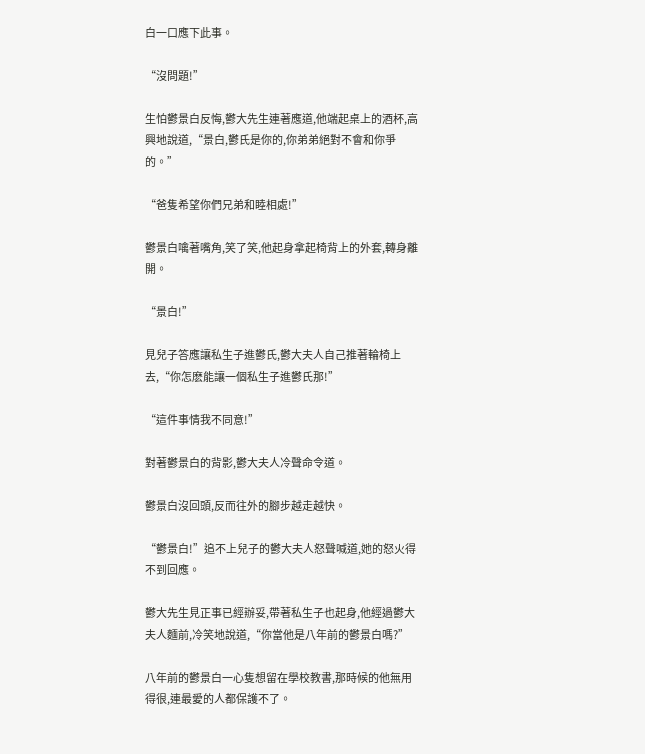白一口應下此事。

“沒問題!”

生怕鬱景白反悔,鬱大先生連著應道,他端起桌上的酒杯,高興地說道,“景白,鬱氏是你的,你弟弟絕對不會和你爭的。”

“爸隻希望你們兄弟和睦相處!”

鬱景白噙著嘴角,笑了笑,他起身拿起椅背上的外套,轉身離開。

“景白!”

見兒子答應讓私生子進鬱氏,鬱大夫人自己推著輪椅上去,“你怎麽能讓一個私生子進鬱氏那!”

“這件事情我不同意!”

對著鬱景白的背影,鬱大夫人冷聲命令道。

鬱景白沒回頭,反而往外的腳步越走越快。

“鬱景白!”追不上兒子的鬱大夫人怒聲喊道,她的怒火得不到回應。

鬱大先生見正事已經辦妥,帶著私生子也起身,他經過鬱大夫人麵前,冷笑地說道,“你當他是八年前的鬱景白嗎?”

八年前的鬱景白一心隻想留在學校教書,那時候的他無用得很,連最愛的人都保護不了。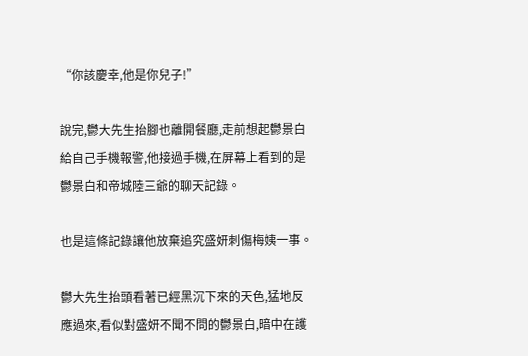“你該慶幸,他是你兒子!”

說完,鬱大先生抬腳也離開餐廳,走前想起鬱景白給自己手機報警,他接過手機,在屏幕上看到的是鬱景白和帝城陸三爺的聊天記錄。

也是這條記錄讓他放棄追究盛妍刺傷梅姨一事。

鬱大先生抬頭看著已經黑沉下來的天色,猛地反應過來,看似對盛妍不聞不問的鬱景白,暗中在護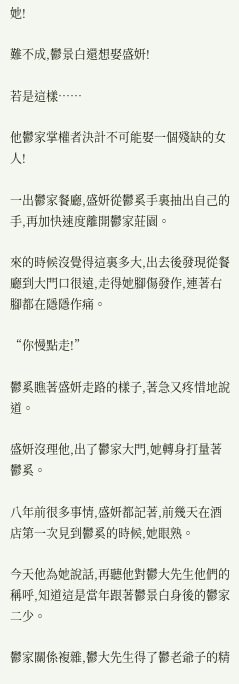她!

難不成,鬱景白還想娶盛妍!

若是這樣……

他鬱家掌權者決計不可能娶一個殘缺的女人!

一出鬱家餐廳,盛妍從鬱奚手裏抽出自己的手,再加快速度離開鬱家莊園。

來的時候沒覺得這裏多大,出去後發現從餐廳到大門口很遠,走得她腳傷發作,連著右腳都在隱隱作痛。

“你慢點走!”

鬱奚瞧著盛妍走路的樣子,著急又疼惜地說道。

盛妍沒理他,出了鬱家大門,她轉身打量著鬱奚。

八年前很多事情,盛妍都記著,前幾天在酒店第一次見到鬱奚的時候,她眼熟。

今天他為她說話,再聽他對鬱大先生他們的稱呼,知道這是當年跟著鬱景白身後的鬱家二少。

鬱家關係複雜,鬱大先生得了鬱老爺子的精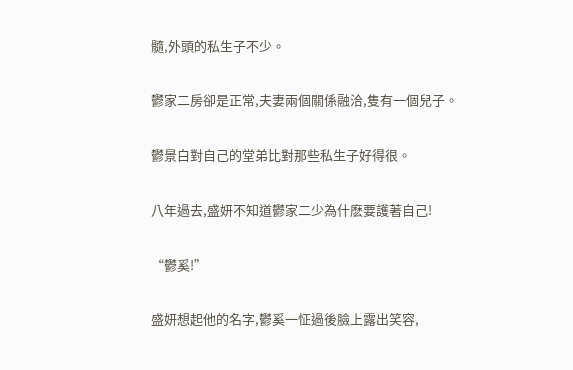髓,外頭的私生子不少。

鬱家二房卻是正常,夫妻兩個關係融洽,隻有一個兒子。

鬱景白對自己的堂弟比對那些私生子好得很。

八年過去,盛妍不知道鬱家二少為什麽要護著自己!

“鬱奚!”

盛妍想起他的名字,鬱奚一怔過後臉上露出笑容,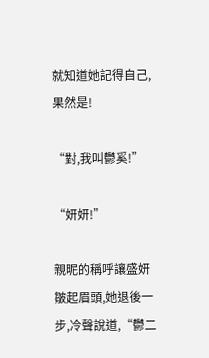就知道她記得自己,果然是!

“對,我叫鬱奚!”

“妍妍!”

親昵的稱呼讓盛妍皺起眉頭,她退後一步,冷聲說道,“鬱二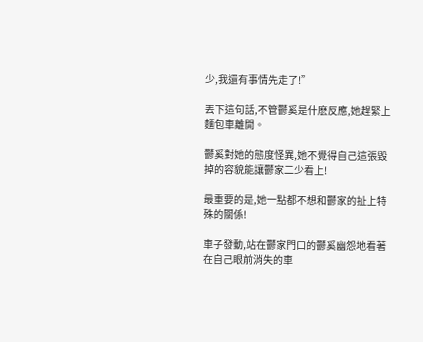少,我還有事情先走了!”

丟下這句話,不管鬱奚是什麽反應,她趕緊上麵包車離開。

鬱奚對她的態度怪異,她不覺得自己這張毀掉的容貌能讓鬱家二少看上!

最重要的是,她一點都不想和鬱家的扯上特殊的關係!

車子發動,站在鬱家門口的鬱奚幽怨地看著在自己眼前消失的車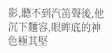影,聽不到汽笛聲後,他沉下麵容,眼眸底的神色極其堅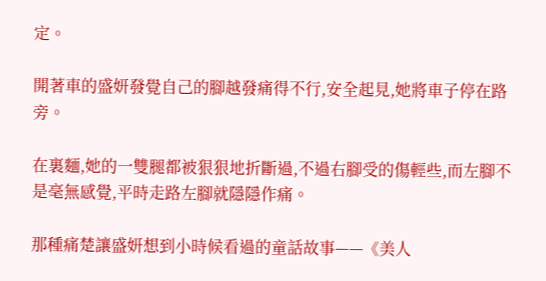定。

開著車的盛妍發覺自己的腳越發痛得不行,安全起見,她將車子停在路旁。

在裏麵,她的一雙腿都被狠狠地折斷過,不過右腳受的傷輕些,而左腳不是毫無感覺,平時走路左腳就隱隱作痛。

那種痛楚讓盛妍想到小時候看過的童話故事——《美人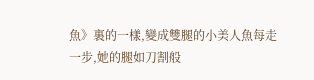魚》裏的一樣,變成雙腿的小美人魚每走一步,她的腿如刀割般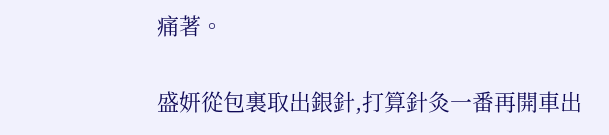痛著。

盛妍從包裏取出銀針,打算針灸一番再開車出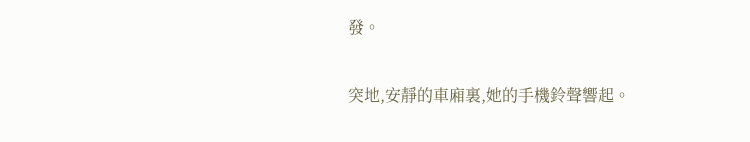發。

突地,安靜的車廂裏,她的手機鈴聲響起。